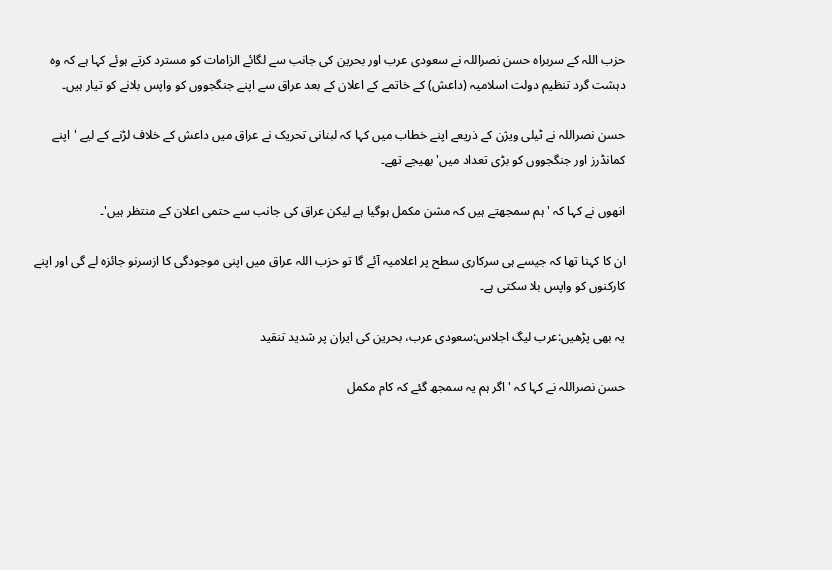حزب اللہ کے سربراہ حسن نصراللہ نے سعودی عرب اور بحرین کی جانب سے لگائے الزامات کو مسترد کرتے ہوئے کہا ہے کہ وہ دہشت گرد تنظیم دولت اسلامیہ (داعش) کے خاتمے کے اعلان کے بعد عراق سے اپنے جنگجووں کو واپس بلانے کو تیار ہیں۔

حسن نصراللہ نے ٹیلی ویژن کے ذریعے اپنے خطاب میں کہا کہ لبنانی تحریک نے عراق میں داعش کے خلاف لڑنے کے لیے 'اپنے کمانڈرز اور جنگجووں کو بڑی تعداد میں' بھیجے تھے۔

انھوں نے کہا کہ 'ہم سمجھتے ہیں کہ مشن مکمل ہوگیا ہے لیکن عراق کی جانب سے حتمی اعلان کے منتظر ہیں'۔

ان کا کہنا تھا کہ جیسے ہی سرکاری سطح پر اعلامیہ آئے گا تو حزب اللہ عراق میں اپنی موجودگی کا ازسرنو جائزہ لے گی اور اپنے کارکنوں کو واپس بلا سکتی ہے۔

یہ بھی پڑھیں:عرب لیگ اجلاس:سعودی عرب، بحرین کی ایران پر شدید تنقید

حسن نصراللہ نے کہا کہ 'اگر ہم یہ سمجھ گئے کہ کام مکمل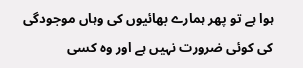ہوا ہے تو پھر ہمارے بھائیوں کی وہاں موجودگی کی کوئی ضرورت نہیں ہے اور وہ کسی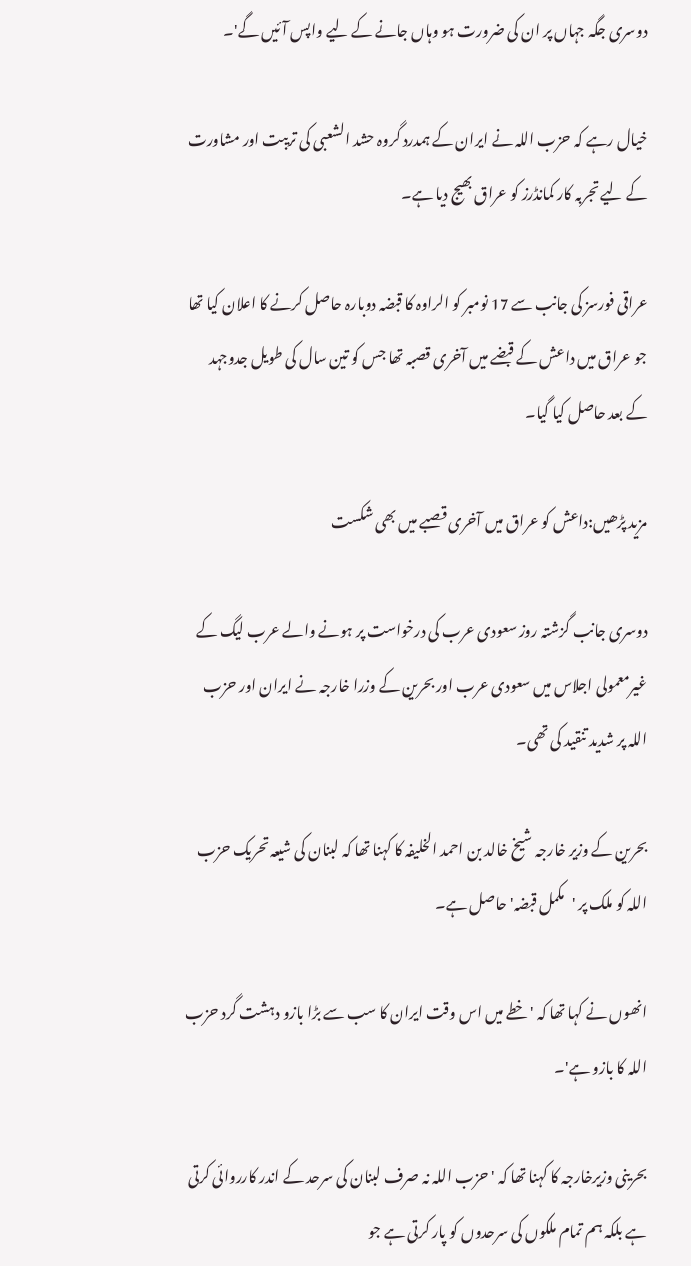دوسری جگہ جہاں پر ان کی ضرورت ہو وہاں جانے کے لیے واپس آئیں گے'۔

خیال رہے کہ حزب اللہ نے ایران کے ہمدرد گروہ حشد الشعبی کی تریبت اور مشاورت کے لیے تجربہ کار کمانڈرز کو عراق بھیج دیا ہے۔

عراقی فورسز کی جانب سے 17 نومبر کو الراوہ کا قبضہ دوبارہ حاصل کرنے کا اعلان کیا تھا جو عراق میں داعش کے قبضے میں آخری قصبہ تھا جس کو تین سال کی طویل جدوجہد کے بعد حاصل کیا گیا۔

مزید پڑھیں:داعش کو عراق میں آخری قصبے میں بھی شکست

دوسری جانب گزشتہ روز سعودی عرب کی درخواست پر ہونے والے عرب لیگ کے غیرمعمولی اجلاس میں سعودی عرب اور بحرین کے وزرا خارجہ نے ایران اور حزب اللہ پر شدید تنقید کی تھی۔

بحرین کے وزیر خارجہ شیخ خالد بن احمد الخلیفہ کا کہنا تھا کہ لبنان کی شیعہ تحریک حزب اللہ کو ملک پر 'مکمل قبضہ' حاصل ہے۔

انھوں نے کہا تھا کہ 'خطے میں اس وقت ایران کا سب سے بڑا بازو دہشت گرد حزب اللہ کا بازو ہے'۔

بحرینی وزیرخارجہ کا کہنا تھا کہ 'حزب اللہ نہ صرف لبنان کی سرحد کے اندر کارروائی کرتی ہے بلکہ ہم تمام ملکوں کی سرحدوں کو پار کرتی ہے جو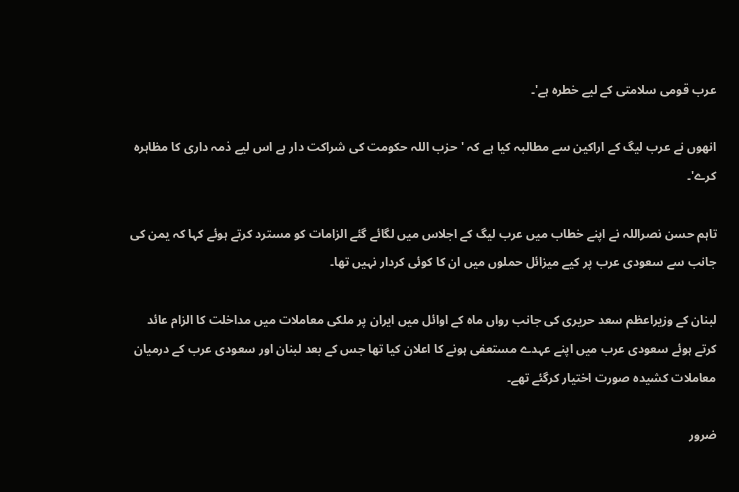عرب قومی سلامتی کے لیے خطرہ ہے'۔

انھوں نے عرب لیگ کے اراکین سے مطالبہ کیا ہے کہ 'حزب اللہ حکومت کی شراکت دار ہے اس لیے ذمہ داری کا مظاہرہ کرے'۔

تاہم حسن نصراللہ نے اپنے خطاب میں عرب لیگ کے اجلاس میں لگائے گئے الزامات کو مسترد کرتے ہوئے کہا کہ یمن کی جانب سے سعودی عرب پر کیے میزائل حملوں میں ان کا کوئی کردار نہیں تھا۔

لبنان کے وزیراعظم سعد حریری کی جانب رواں ماہ کے اوائل میں ایران پر ملکی معاملات میں مداخلت کا الزام عائد کرتے ہوئے سعودی عرب میں اپنے عہدے مستعفی ہونے کا اعلان کیا تھا جس کے بعد لبنان اور سعودی عرب کے درمیان معاملات کشیدہ صورت اختیار کرگئے تھے۔

ضرور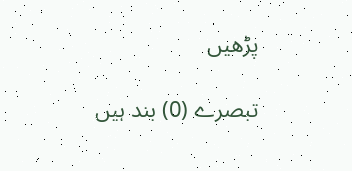پڑھیں

تبصرے (0) بند ہیں